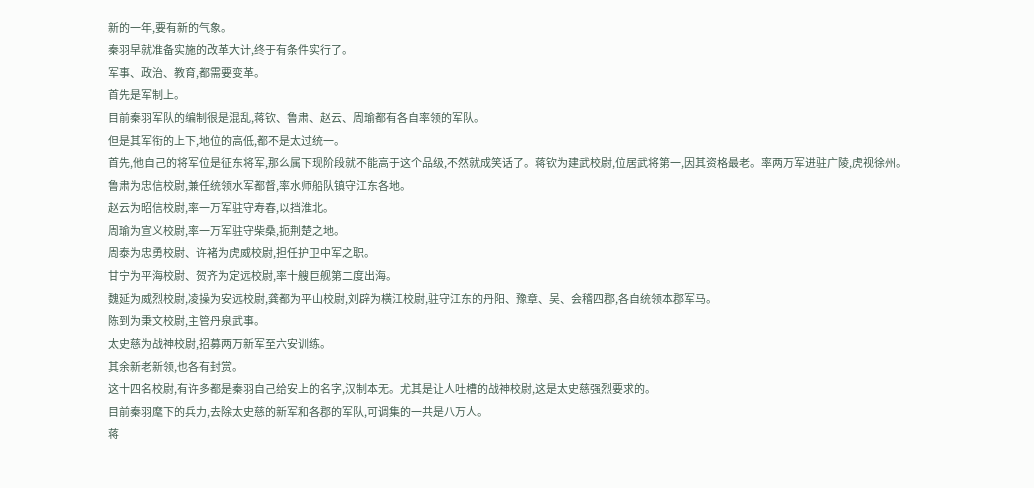新的一年,要有新的气象。
秦羽早就准备实施的改革大计,终于有条件实行了。
军事、政治、教育,都需要变革。
首先是军制上。
目前秦羽军队的编制很是混乱,蒋钦、鲁肃、赵云、周瑜都有各自率领的军队。
但是其军衔的上下,地位的高低,都不是太过统一。
首先,他自己的将军位是征东将军,那么属下现阶段就不能高于这个品级,不然就成笑话了。蒋钦为建武校尉,位居武将第一,因其资格最老。率两万军进驻广陵,虎视徐州。
鲁肃为忠信校尉,兼任统领水军都督,率水师船队镇守江东各地。
赵云为昭信校尉,率一万军驻守寿春,以挡淮北。
周瑜为宣义校尉,率一万军驻守柴桑,扼荆楚之地。
周泰为忠勇校尉、许褚为虎威校尉,担任护卫中军之职。
甘宁为平海校尉、贺齐为定远校尉,率十艘巨舰第二度出海。
魏延为威烈校尉,凌操为安远校尉,龚都为平山校尉,刘辟为横江校尉,驻守江东的丹阳、豫章、吴、会稽四郡,各自统领本郡军马。
陈到为秉文校尉,主管丹泉武事。
太史慈为战神校尉,招募两万新军至六安训练。
其余新老新领,也各有封赏。
这十四名校尉,有许多都是秦羽自己给安上的名字,汉制本无。尤其是让人吐槽的战神校尉,这是太史慈强烈要求的。
目前秦羽麾下的兵力,去除太史慈的新军和各郡的军队,可调集的一共是八万人。
蒋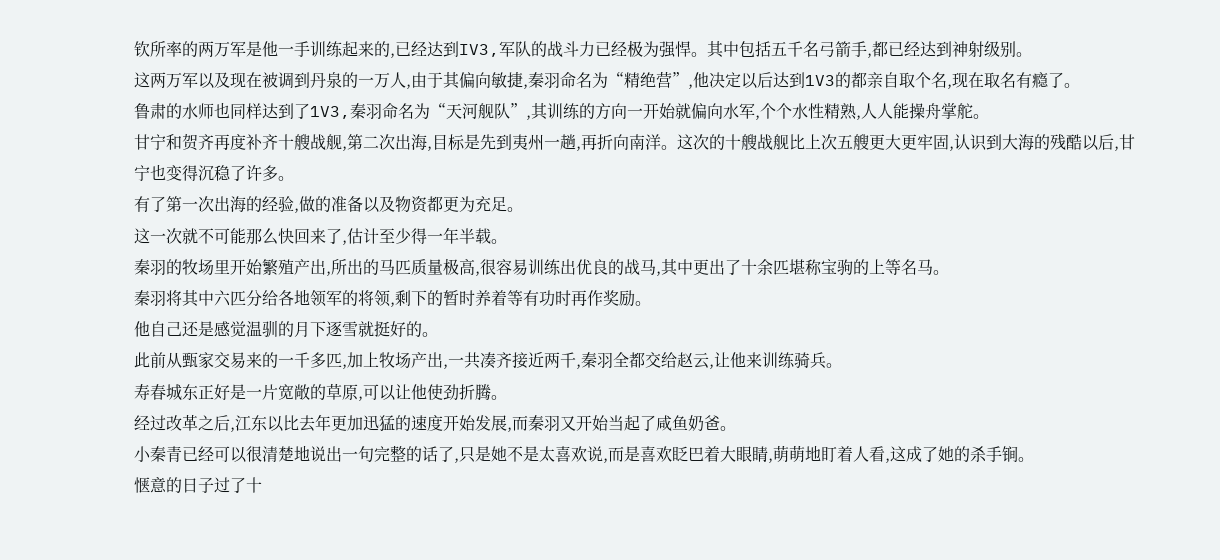钦所率的两万军是他一手训练起来的,已经达到IV3,军队的战斗力已经极为强悍。其中包括五千名弓箭手,都已经达到神射级别。
这两万军以及现在被调到丹泉的一万人,由于其偏向敏捷,秦羽命名为“精绝营”,他决定以后达到1V3的都亲自取个名,现在取名有瘾了。
鲁肃的水师也同样达到了1V3,秦羽命名为“天河舰队”,其训练的方向一开始就偏向水军,个个水性精熟,人人能操舟掌舵。
甘宁和贺齐再度补齐十艘战舰,第二次出海,目标是先到夷州一趟,再折向南洋。这次的十艘战舰比上次五艘更大更牢固,认识到大海的残酷以后,甘宁也变得沉稳了许多。
有了第一次出海的经验,做的准备以及物资都更为充足。
这一次就不可能那么快回来了,估计至少得一年半载。
秦羽的牧场里开始繁殖产出,所出的马匹质量极高,很容易训练出优良的战马,其中更出了十余匹堪称宝驹的上等名马。
秦羽将其中六匹分给各地领军的将领,剩下的暂时养着等有功时再作奖励。
他自己还是感觉温驯的月下逐雪就挺好的。
此前从甄家交易来的一千多匹,加上牧场产出,一共凑齐接近两千,秦羽全都交给赵云,让他来训练骑兵。
寿春城东正好是一片宽敞的草原,可以让他使劲折腾。
经过改革之后,江东以比去年更加迅猛的速度开始发展,而秦羽又开始当起了咸鱼奶爸。
小秦青已经可以很清楚地说出一句完整的话了,只是她不是太喜欢说,而是喜欢眨巴着大眼睛,萌萌地盯着人看,这成了她的杀手锏。
惬意的日子过了十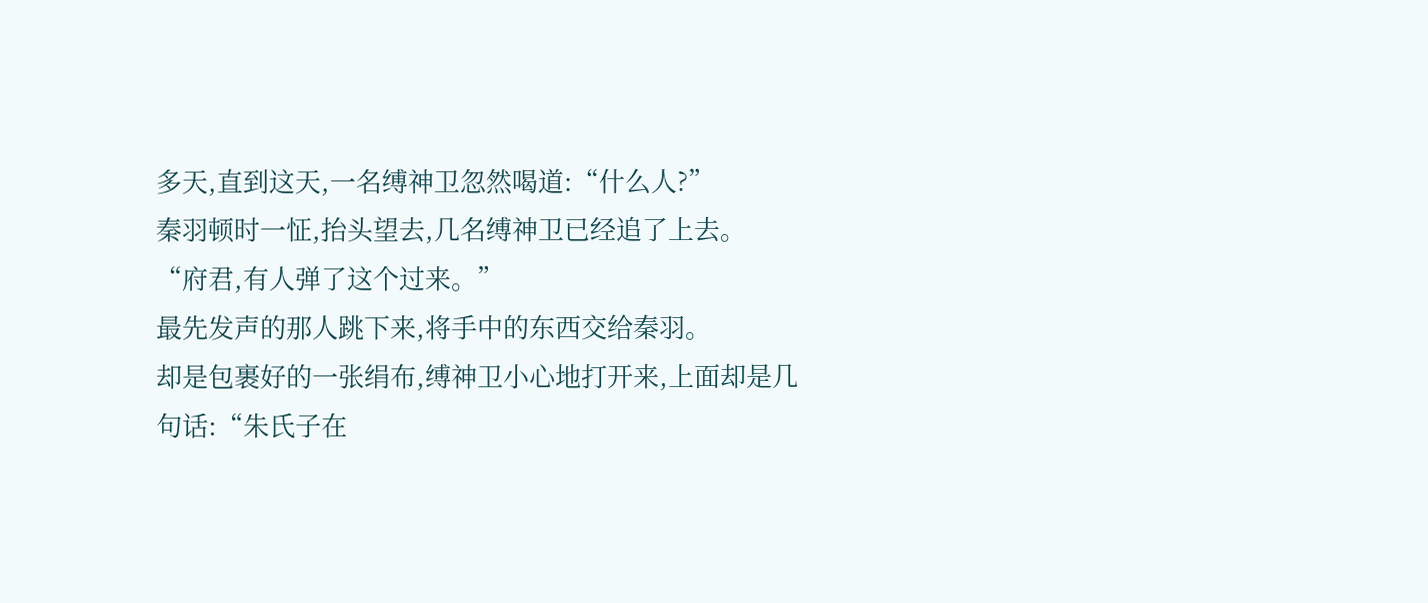多天,直到这天,一名缚神卫忽然喝道:“什么人?”
秦羽顿时一怔,抬头望去,几名缚神卫已经追了上去。
“府君,有人弹了这个过来。”
最先发声的那人跳下来,将手中的东西交给秦羽。
却是包裹好的一张绢布,缚神卫小心地打开来,上面却是几句话:“朱氏子在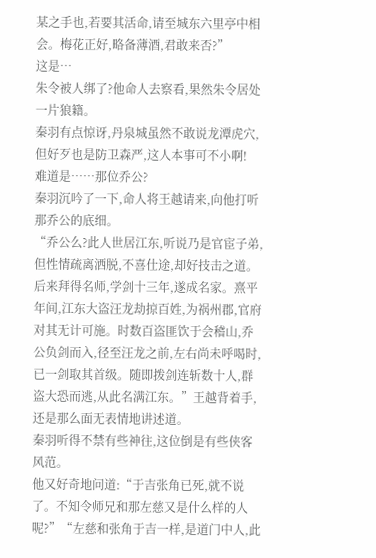某之手也,若要其活命,请至城东六里亭中相会。梅花正好,略备薄酒,君敢来否?”
这是…
朱令被人绑了?他命人去察看,果然朱令居处一片狼籍。
秦羽有点惊讶,丹泉城虽然不敢说龙潭虎穴,但好歹也是防卫森严,这人本事可不小啊!
难道是……那位乔公?
秦羽沉吟了一下,命人将王越请来,向他打听那乔公的底细。
“乔公么?此人世居江东,听说乃是官宦子弟,但性情疏离洒脱,不喜仕途,却好技击之道。后来拜得名师,学剑十三年,遂成名家。熹平年间,江东大盗汪龙劫掠百姓,为祸州郡,官府对其无计可施。时数百盗匪饮于会稽山,乔公负剑而入,径至汪龙之前,左右尚未呼喝时,已一剑取其首级。随即拨剑连斩数十人,群盗大恐而逃,从此名满江东。”王越背着手,还是那么面无表情地讲述道。
秦羽听得不禁有些神往,这位倒是有些侠客风范。
他又好奇地问道:“于吉张角已死,就不说了。不知令师兄和那左慈又是什么样的人呢?”“左慈和张角于吉一样,是道门中人,此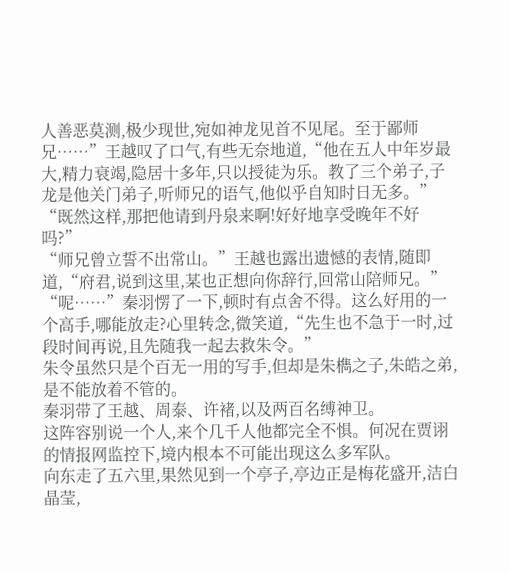人善恶莫测,极少现世,宛如神龙见首不见尾。至于鄙师兄……”王越叹了口气,有些无奈地道,“他在五人中年岁最大,精力衰竭,隐居十多年,只以授徒为乐。教了三个弟子,子龙是他关门弟子,听师兄的语气,他似乎自知时日无多。”
“既然这样,那把他请到丹泉来啊!好好地享受晚年不好吗?”
“师兄曾立誓不出常山。”王越也露出遗憾的表情,随即道,“府君,说到这里,某也正想向你辞行,回常山陪师兄。”
“呢……”秦羽愣了一下,顿时有点舍不得。这么好用的一个高手,哪能放走?心里转念,微笑道,“先生也不急于一时,过段时间再说,且先随我一起去救朱令。”
朱令虽然只是个百无一用的写手,但却是朱檇之子,朱皓之弟,是不能放着不管的。
秦羽带了王越、周泰、许褚,以及两百名缚神卫。
这阵容别说一个人,来个几千人他都完全不惧。何况在贾诩的情报网监控下,境内根本不可能出现这么多军队。
向东走了五六里,果然见到一个亭子,亭边正是梅花盛开,洁白晶莹,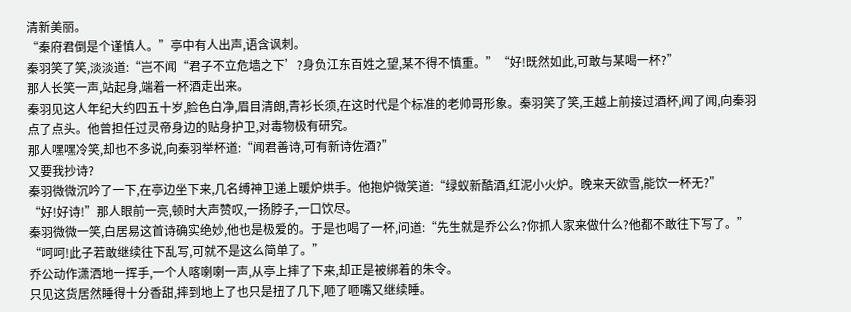清新美丽。
“秦府君倒是个谨慎人。”亭中有人出声,语含讽刺。
秦羽笑了笑,淡淡道:“岂不闻“君子不立危墙之下’?身负江东百姓之望,某不得不慎重。”“好!既然如此,可敢与某喝一杯?”
那人长笑一声,站起身,端着一杯酒走出来。
秦羽见这人年纪大约四五十岁,脸色白净,眉目清朗,青衫长须,在这时代是个标准的老帅哥形象。秦羽笑了笑,王越上前接过酒杯,闻了闻,向秦羽点了点头。他曾担任过灵帝身边的贴身护卫,对毒物极有研究。
那人嘿嘿冷笑,却也不多说,向秦羽举杯道:“闻君善诗,可有新诗佐酒?”
又要我抄诗?
秦羽微微沉吟了一下,在亭边坐下来,几名缚神卫递上暖炉烘手。他抱炉微笑道:“绿蚁新酷酒,红泥小火炉。晚来天欲雪,能饮一杯无?”
“好!好诗!”那人眼前一亮,顿时大声赞叹,一扬脖子,一口饮尽。
秦羽微微一笑,白居易这首诗确实绝妙,他也是极爱的。于是也喝了一杯,问道:“先生就是乔公么?你抓人家来做什么?他都不敢往下写了。”
“呵呵!此子若敢继续往下乱写,可就不是这么简单了。”
乔公动作潇洒地一挥手,一个人喀喇喇一声,从亭上摔了下来,却正是被绑着的朱令。
只见这货居然睡得十分香甜,摔到地上了也只是扭了几下,咂了咂嘴又继续睡。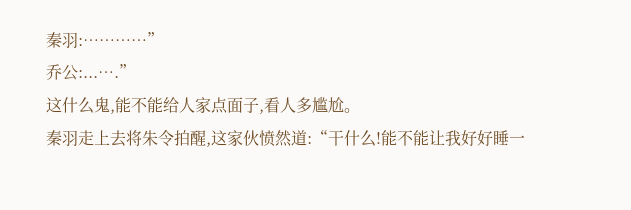秦羽:…………”
乔公:...….”
这什么鬼,能不能给人家点面子,看人多尴尬。
秦羽走上去将朱令拍醒,这家伙愤然道:“干什么!能不能让我好好睡一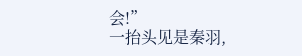会!”
一抬头见是秦羽,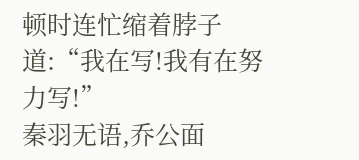顿时连忙缩着脖子道:“我在写!我有在努力写!”
秦羽无语,乔公面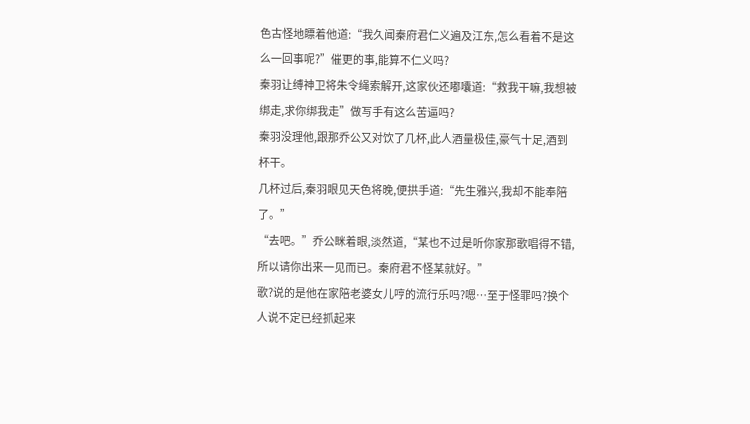色古怪地瞟着他道:“我久闻秦府君仁义遍及江东,怎么看着不是这么一回事呢?”催更的事,能算不仁义吗?
秦羽让缚神卫将朱令绳索解开,这家伙还嘟囔道:“救我干嘛,我想被绑走,求你绑我走”做写手有这么苦逼吗?
秦羽没理他,跟那乔公又对饮了几杯,此人酒量极佳,豪气十足,酒到杯干。
几杯过后,秦羽眼见天色将晚,便拱手道:“先生雅兴,我却不能奉陪了。”
“去吧。”乔公眯着眼,淡然道,“某也不过是听你家那歌唱得不错,所以请你出来一见而已。秦府君不怪某就好。”
歌?说的是他在家陪老婆女儿哼的流行乐吗?嗯…至于怪罪吗?换个人说不定已经抓起来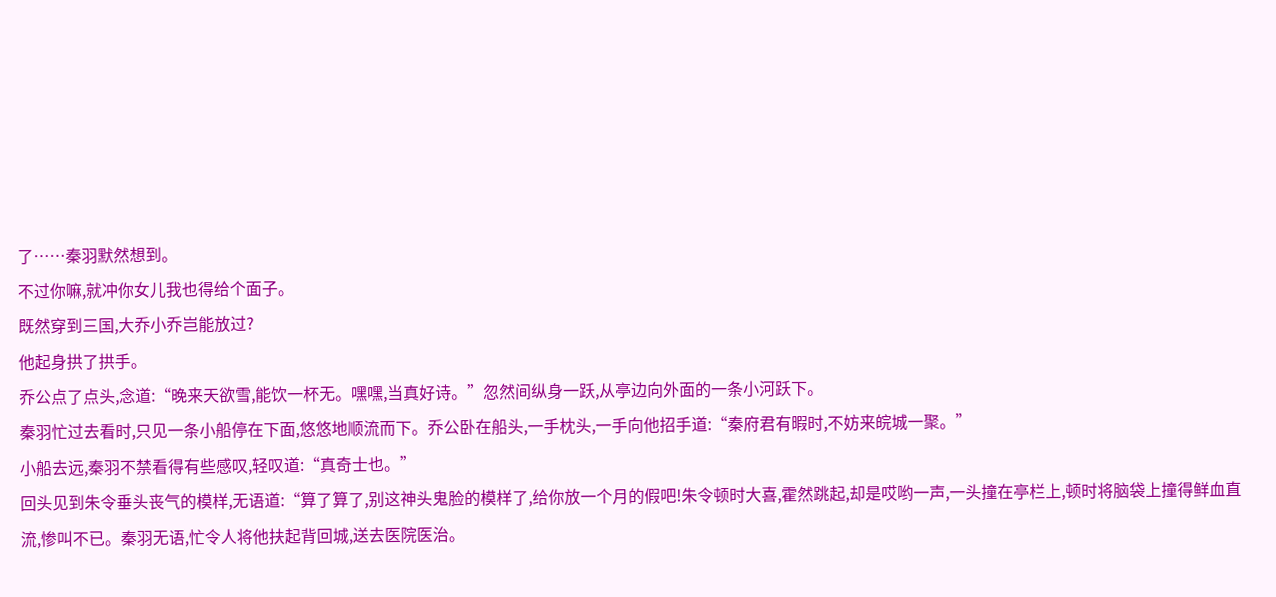了……秦羽默然想到。
不过你嘛,就冲你女儿我也得给个面子。
既然穿到三国,大乔小乔岂能放过?
他起身拱了拱手。
乔公点了点头,念道:“晚来天欲雪,能饮一杯无。嘿嘿,当真好诗。”忽然间纵身一跃,从亭边向外面的一条小河跃下。
秦羽忙过去看时,只见一条小船停在下面,悠悠地顺流而下。乔公卧在船头,一手枕头,一手向他招手道:“秦府君有暇时,不妨来皖城一聚。”
小船去远,秦羽不禁看得有些感叹,轻叹道:“真奇士也。”
回头见到朱令垂头丧气的模样,无语道:“算了算了,别这神头鬼脸的模样了,给你放一个月的假吧!朱令顿时大喜,霍然跳起,却是哎哟一声,一头撞在亭栏上,顿时将脑袋上撞得鲜血直流,惨叫不已。秦羽无语,忙令人将他扶起背回城,送去医院医治。